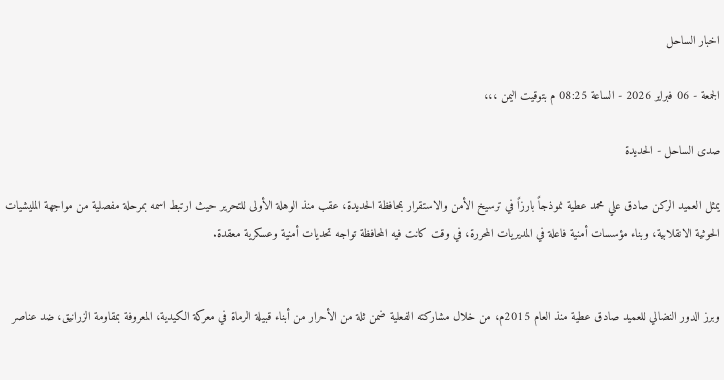اخبار الساحل

الجمعة - 06 فبراير 2026 - الساعة 08:25 م بتوقيت اليمن ،،،

صدى الساحل - الحديدة

يمثل العميد الركن صادق علي محمد عطية نموذجاً بارزاً في ترسيخ الأمن والاستقرار بمحافظة الحديدة، عقب منذ الوهلة الأولى للتحرير حيث ارتبط اسمه بمرحلة مفصلية من مواجهة المليشيات الحوثية الانقلابية، وبناء مؤسسات أمنية فاعلة في المديريات المحررة، في وقت كانت فيه المحافظة تواجه تحديات أمنية وعسكرية معقدة.


وبرز الدور النضالي للعميد صادق عطية منذ العام 2015م، من خلال مشاركته الفعلية ضمن ثلة من الأحرار من أبناء قبيلة الرماة في معركة الكيدية، المعروفة بمقاومة الزرانيق، ضد عناصر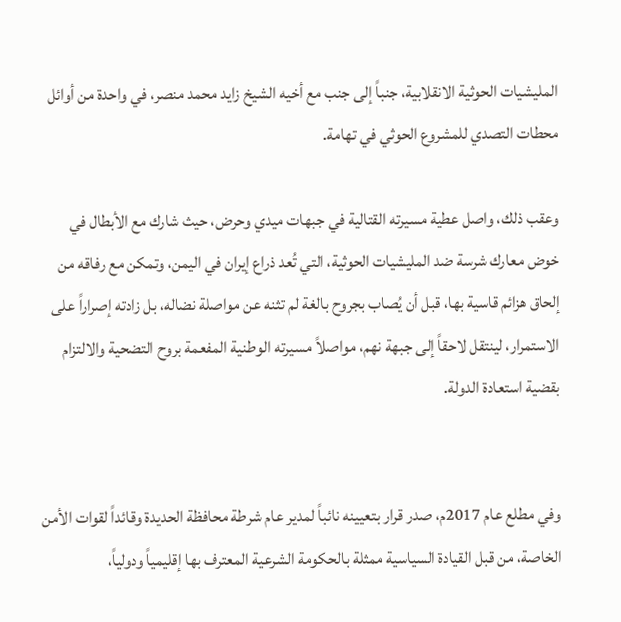المليشيات الحوثية الانقلابية، جنباً إلى جنب مع أخيه الشيخ زايد محمد منصر، في واحدة من أوائل محطات التصدي للمشروع الحوثي في تهامة.

وعقب ذلك، واصل عطية مسيرته القتالية في جبهات ميدي وحرض، حيث شارك مع الأبطال في خوض معارك شرسة ضد المليشيات الحوثية، التي تُعد ذراع إيران في اليمن، وتمكن مع رفاقه من إلحاق هزائم قاسية بها، قبل أن يُصاب بجروح بالغة لم تثنه عن مواصلة نضاله، بل زادته إصراراً على الاستمرار، لينتقل لاحقاً إلى جبهة نهم، مواصلاً مسيرته الوطنية المفعمة بروح التضحية والالتزام بقضية استعادة الدولة.


وفي مطلع عام 2017م، صدر قرار بتعيينه نائباً لمدير عام شرطة محافظة الحديدة وقائداً لقوات الأمن الخاصة، من قبل القيادة السياسية ممثلة بالحكومة الشرعية المعترف بها إقليمياً ودولياً،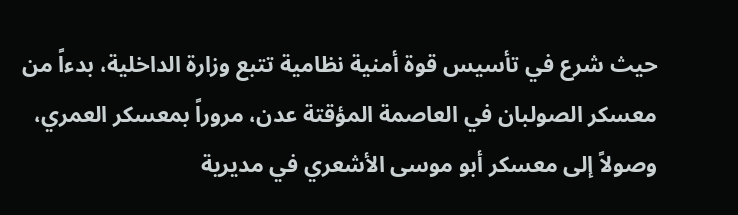حيث شرع في تأسيس قوة أمنية نظامية تتبع وزارة الداخلية، بدءاً من معسكر الصولبان في العاصمة المؤقتة عدن، مروراً بمعسكر العمري، وصولاً إلى معسكر أبو موسى الأشعري في مديرية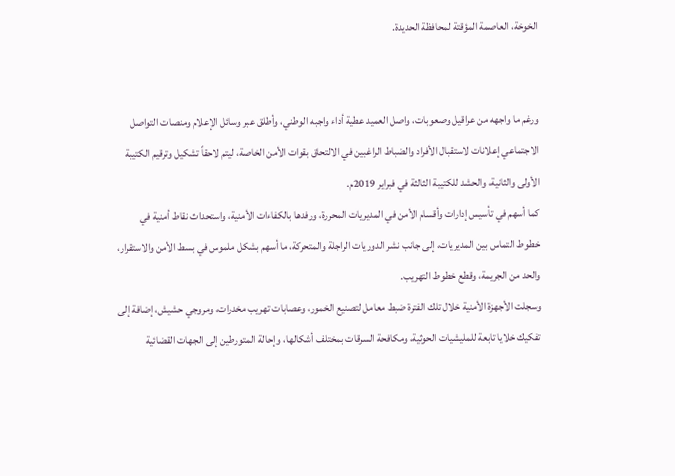الخوخة، العاصمة المؤقتة لمحافظة الحديدة.


ورغم ما واجهه من عراقيل وصعوبات، واصل العميد عطية أداء واجبه الوطني، وأطلق عبر وسائل الإعلام ومنصات التواصل الاجتماعي إعلانات لاستقبال الأفراد والضباط الراغبين في الالتحاق بقوات الأمن الخاصة، ليتم لاحقاً تشكيل وترقيم الكتيبة الأولى والثانية، والحشد للكتيبة الثالثة في فبراير 2019م.
كما أسهم في تأسيس إدارات وأقسام الأمن في المديريات المحررة، ورفدها بالكفاءات الأمنية، واستحداث نقاط أمنية في خطوط التماس بين المديريات، إلى جانب نشر الدوريات الراجلة والمتحركة، ما أسهم بشكل ملموس في بسط الأمن والاستقرار، والحد من الجريمة، وقطع خطوط التهريب.
وسجلت الأجهزة الأمنية خلال تلك الفترة ضبط معامل لتصنيع الخمور، وعصابات تهريب مخدرات، ومروجي حشيش، إضافة إلى تفكيك خلايا تابعة للمليشيات الحوثية، ومكافحة السرقات بمختلف أشكالها، وإحالة المتورطين إلى الجهات القضائية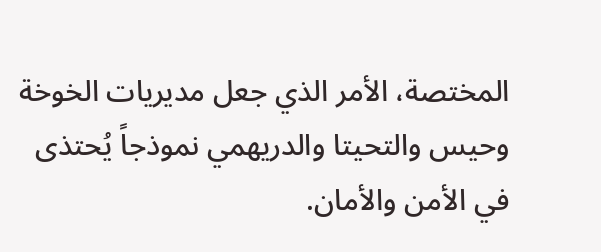المختصة، الأمر الذي جعل مديريات الخوخة وحيس والتحيتا والدريهمي نموذجاً يُحتذى في الأمن والأمان.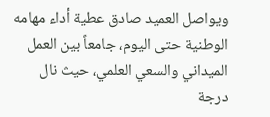ويواصل العميد صادق عطية أداء مهامه الوطنية حتى اليوم، جامعاً بين العمل الميداني والسعي العلمي، حيث نال درجة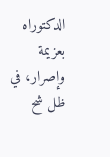الدكتوراه بعزيمة وإصرار، في ظل شح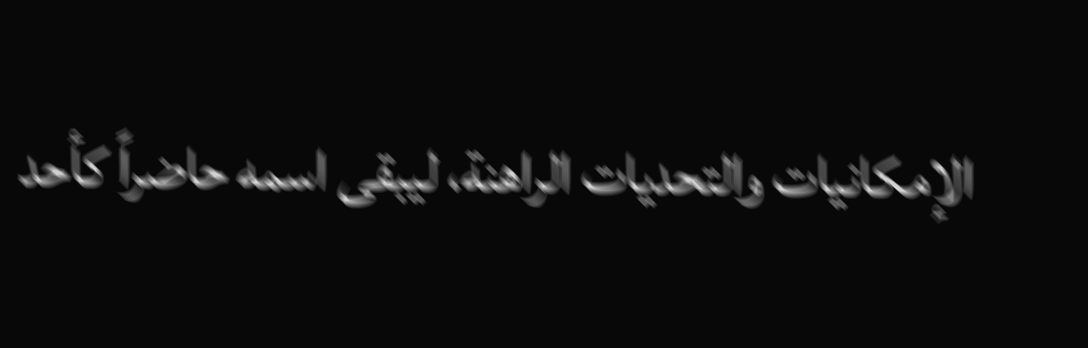الإمكانيات والتحديات الراهنة، ليبقى اسمه حاضراً كأحد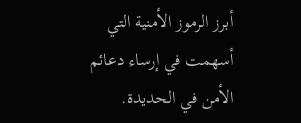أبرز الرموز الأمنية التي أسهمت في إرساء دعائم الأمن في الحديدة.